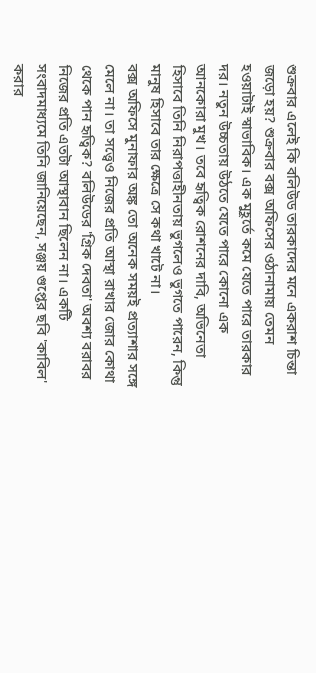শুক্রবার এলেই কি বলিউড তারকাদের মনে একরাশ চিন্তা জড়ো হয়? শুক্রবার বক্স অফিসের ওঠানামায় তেমন হওয়াটাই স্বাভাবিক। এক মুহূর্তে কমে যেতে পারে তারকার দর। নতুন উচ্চতায় উঠতে যেতে পারে কোনো এক আনকোরা মুখ। তবে হৃত্বিক রোশনের দাবি, অভিনেতা হিসাবে তিনি নিরাপত্তাহীনতায় ভুগলেও ভুগতে পারেন, কিন্তু মানুষ হিসাবে তার ক্ষেত্রে সে কথা খাটে না।
বক্স অফিসে মুনাফার অঙ্ক তো অনেক সময়ই প্রত্যাশার সঙ্গে মেলে না। তা সত্ত্বেও নিজের প্রতি আস্থা রাখার জোর কোথা থেকে পান হৃত্বিক? বলিউডের 'গ্রিক দেবতা' অবশ্য বরাবর নিজের প্রতি এতটা আস্থাবান ছিলেন না। একটি সংবাদমাধ্যমে তিনি জানিয়েছেন, সঞ্জয় গুপ্তের ছবি 'কাবিল' করার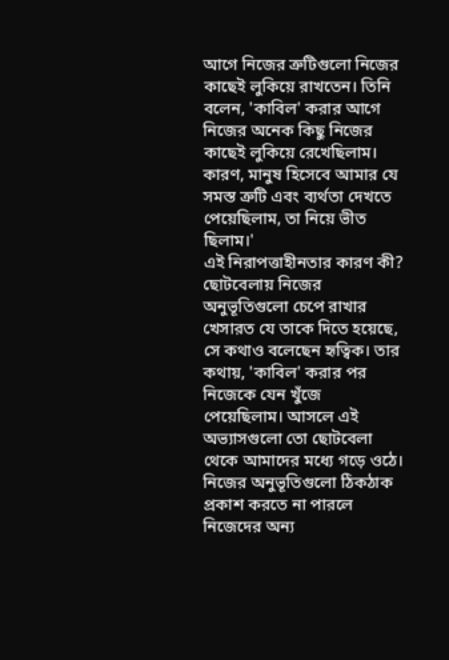আগে নিজের ত্রুটিগুলো নিজের কাছেই লুকিয়ে রাখতেন। তিনি বলেন, 'কাবিল' করার আগে নিজের অনেক কিছু নিজের কাছেই লুকিয়ে রেখেছিলাম। কারণ, মানুষ হিসেবে আমার যে সমস্ত ত্রুটি এবং ব্যর্থতা দেখতে পেয়েছিলাম, তা নিয়ে ভীত ছিলাম।'
এই নিরাপত্তাহীনতার কারণ কী? ছোটবেলায় নিজের অনুভূতিগুলো চেপে রাখার খেসারত যে তাকে দিতে হয়েছে, সে কথাও বলেছেন হৃত্বিক। তার কথায়, 'কাবিল' করার পর নিজেকে যেন খুঁজে পেয়েছিলাম। আসলে এই অভ্যাসগুলো তো ছোটবেলা থেকে আমাদের মধ্যে গড়ে ওঠে। নিজের অনুভূতিগুলো ঠিকঠাক প্রকাশ করতে না পারলে নিজেদের অন্য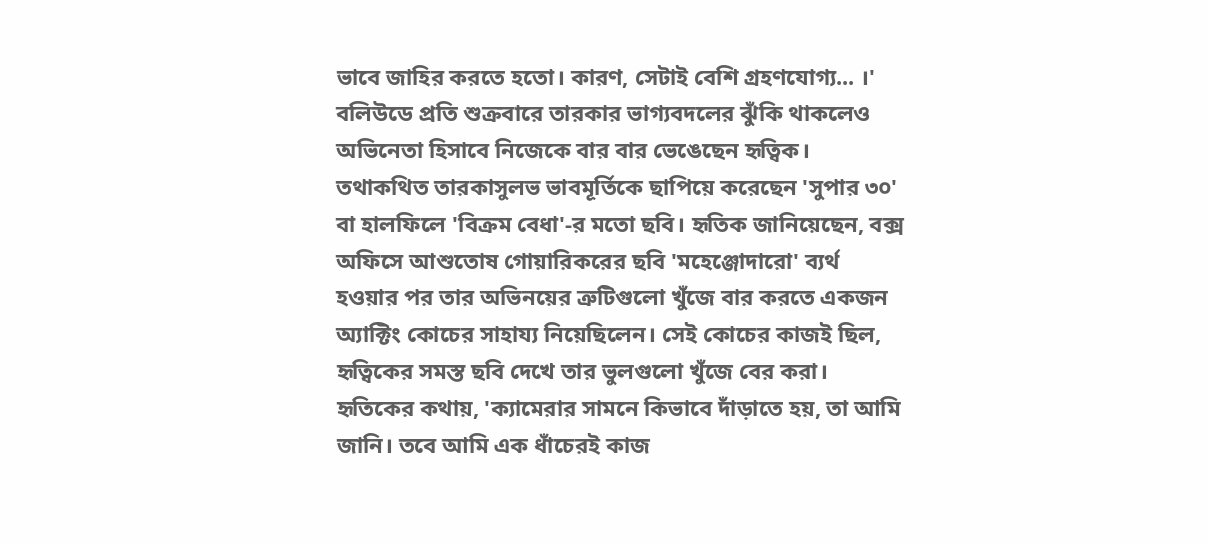ভাবে জাহির করতে হতো। কারণ, সেটাই বেশি গ্রহণযোগ্য... ।'
বলিউডে প্রতি শুক্রবারে তারকার ভাগ্যবদলের ঝুঁকি থাকলেও অভিনেতা হিসাবে নিজেকে বার বার ভেঙেছেন হৃত্বিক। তথাকথিত তারকাসুলভ ভাবমূর্তিকে ছাপিয়ে করেছেন 'সুপার ৩০' বা হালফিলে 'বিক্রম বেধা'-র মতো ছবি। হৃতিক জানিয়েছেন, বক্স অফিসে আশুতোষ গোয়ারিকরের ছবি 'মহেঞ্জোদারো' ব্যর্থ হওয়ার পর তার অভিনয়ের ত্রুটিগুলো খুঁজে বার করতে একজন অ্যাক্টিং কোচের সাহায্য নিয়েছিলেন। সেই কোচের কাজই ছিল, হৃত্বিকের সমস্ত ছবি দেখে তার ভুলগুলো খুঁজে বের করা। হৃতিকের কথায়, 'ক্যামেরার সামনে কিভাবে দাঁড়াতে হয়, তা আমি জানি। তবে আমি এক ধাঁচেরই কাজ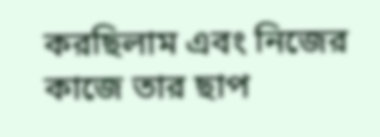করছিলাম এবং নিজের কাজে তার ছাপ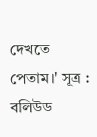দেখতে পেতাম।' সূত্র : বলিউড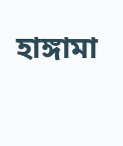হাঙ্গামা